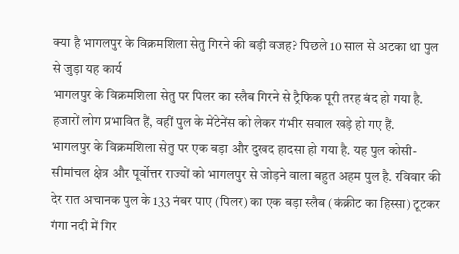क्या है भागलपुर के विक्रमशिला सेतु गिरने की बड़ी वजह? पिछले 10 साल से अटका था पुल से जुड़ा यह कार्य
भागलपुर के विक्रमशिला सेतु पर पिलर का स्लैब गिरने से ट्रैफिक पूरी तरह बंद हो गया है. हजारों लोग प्रभावित हैं, वहीं पुल के मेंटेनेंस को लेकर गंभीर सवाल खड़े हो गए हैं.
भागलपुर के विक्रमशिला सेतु पर एक बड़ा और दुखद हादसा हो गया है. यह पुल कोसी-सीमांचल क्षेत्र और पूर्वोत्तर राज्यों को भागलपुर से जोड़ने वाला बहुत अहम पुल है. रविवार की देर रात अचानक पुल के 133 नंबर पाए (पिलर) का एक बड़ा स्लैब (कंक्रीट का हिस्सा) टूटकर गंगा नदी में गिर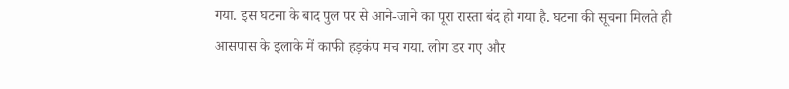गया. इस घटना के बाद पुल पर से आने-जाने का पूरा रास्ता बंद हो गया है. घटना की सूचना मिलते ही आसपास के इलाके में काफी हड़कंप मच गया. लोग डर गए और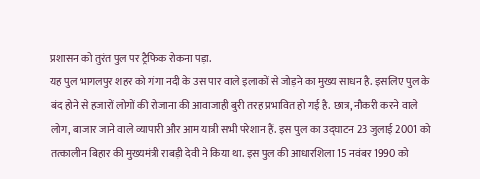प्रशासन को तुरंत पुल पर ट्रैफिक रोकना पड़ा.
यह पुल भागलपुर शहर को गंगा नदी के उस पार वाले इलाकों से जोड़ने का मुख्य साधन है. इसलिए पुल के बंद होने से हजारों लोगों की रोजाना की आवाजाही बुरी तरह प्रभावित हो गई है. छात्र, नौकरी करने वाले लोग, बाजार जाने वाले व्यापारी और आम यात्री सभी परेशान हैं. इस पुल का उद्घाटन 23 जुलाई 2001 को तत्कालीन बिहार की मुख्यमंत्री राबड़ी देवी ने किया था. इस पुल की आधारशिला 15 नवंबर 1990 को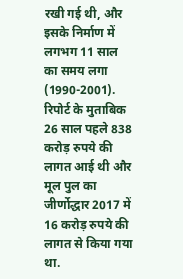रखी गई थी, और इसके निर्माण में लगभग 11 साल का समय लगा (1990-2001). रिपोर्ट के मुताबिक 26 साल पहले 838 करोड़ रुपये की लागत आई थी और मूल पुल का जीर्णोद्धार 2017 में 16 करोड़ रुपये की लागत से किया गया था.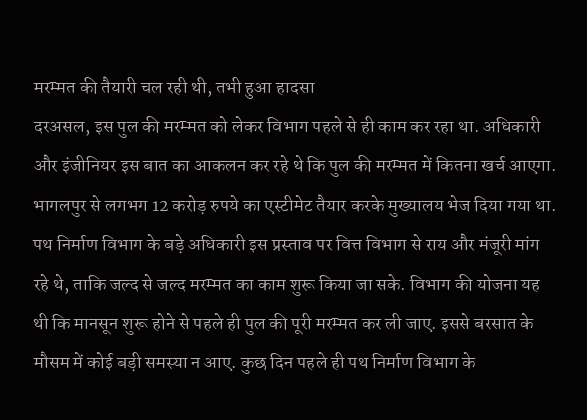मरम्मत की तैयारी चल रही थी, तभी हुआ हादसा
दरअसल, इस पुल की मरम्मत को लेकर विभाग पहले से ही काम कर रहा था. अधिकारी और इंजीनियर इस बात का आकलन कर रहे थे कि पुल की मरम्मत में कितना खर्च आएगा. भागलपुर से लगभग 12 करोड़ रुपये का एस्टीमेट तैयार करके मुख्यालय भेज दिया गया था. पथ निर्माण विभाग के बड़े अधिकारी इस प्रस्ताव पर वित्त विभाग से राय और मंजूरी मांग रहे थे, ताकि जल्द से जल्द मरम्मत का काम शुरू किया जा सके. विभाग की योजना यह थी कि मानसून शुरू होने से पहले ही पुल की पूरी मरम्मत कर ली जाए. इससे बरसात के मौसम में कोई बड़ी समस्या न आए. कुछ दिन पहले ही पथ निर्माण विभाग के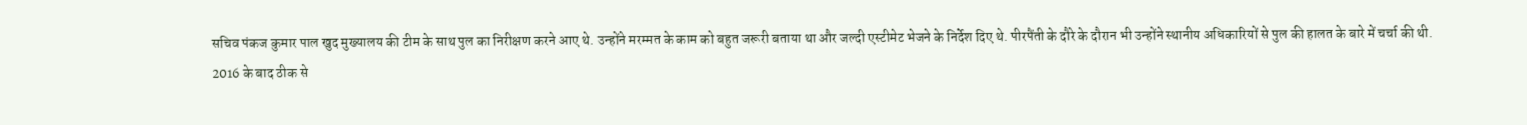सचिव पंकज कुमार पाल खुद मुख्यालय की टीम के साथ पुल का निरीक्षण करने आए थे. उन्होंने मरम्मत के काम को बहुत जरूरी बताया था और जल्दी एस्टीमेट भेजने के निर्देश दिए थे. पीरपैंती के दौरे के दौरान भी उन्होंने स्थानीय अधिकारियों से पुल की हालत के बारे में चर्चा की थी.
2016 के बाद ठीक से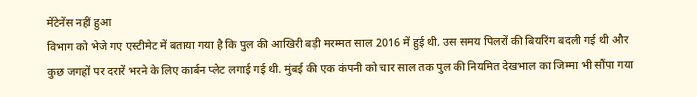मेंटेनेंस नहीं हुआ
विभाग को भेजे गए एस्टीमेट में बताया गया है कि पुल की आखिरी बड़ी मरम्मत साल 2016 में हुई थी. उस समय पिलरों की बियरिंग बदली गई थी और कुछ जगहों पर दरारें भरने के लिए कार्बन प्लेट लगाई गई थी. मुंबई की एक कंपनी को चार साल तक पुल की नियमित देखभाल का जिम्मा भी सौंपा गया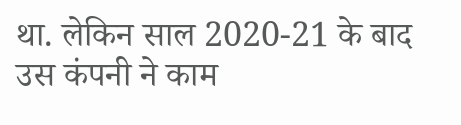था. लेकिन साल 2020-21 के बाद उस कंपनी ने काम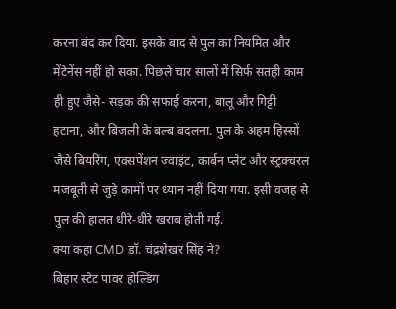करना बंद कर दिया. इसके बाद से पुल का नियमित और मेंटेनेंस नहीं हो सका. पिछले चार सालों में सिर्फ सतही काम ही हुए जैसे- सड़क की सफाई करना, बालू और गिट्टी हटाना, और बिजली के बल्ब बदलना. पुल के अहम हिस्सों जैसे बियरिंग, एक्सपेंशन ज्वाइंट, कार्बन प्लेट और स्ट्रक्चरल मजबूती से जुड़े कामों पर ध्यान नहीं दिया गया. इसी वजह से पुल की हालत धीरे-धीरे खराब होती गई.
क्या कहा CMD डॉ. चंद्रशेखर सिंह ने?
बिहार स्टेट पावर होल्डिंग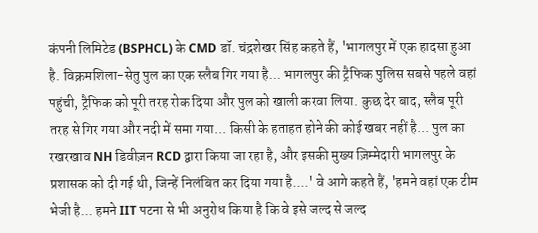कंपनी लिमिटेड (BSPHCL) के CMD डॉ. चंद्रशेखर सिंह कहते हैं, 'भागलपुर में एक हादसा हुआ है. विक्रमशिला-सेतु पुल का एक स्लैब गिर गया है... भागलपुर की ट्रैफिक पुलिस सबसे पहले वहां पहुंची, ट्रैफिक को पूरी तरह रोक दिया और पुल को खाली करवा लिया. कुछ देर बाद, स्लैब पूरी तरह से गिर गया और नदी में समा गया... किसी के हताहत होने की कोई खबर नहीं है... पुल का रखरखाव NH डिवीज़न RCD द्वारा किया जा रहा है, और इसकी मुख्य ज़िम्मेदारी भागलपुर के प्रशासक को दी गई थी, जिन्हें निलंबित कर दिया गया है....' वे आगे कहते हैं, 'हमने वहां एक टीम भेजी है... हमने IIT पटना से भी अनुरोध किया है कि वे इसे जल्द से जल्द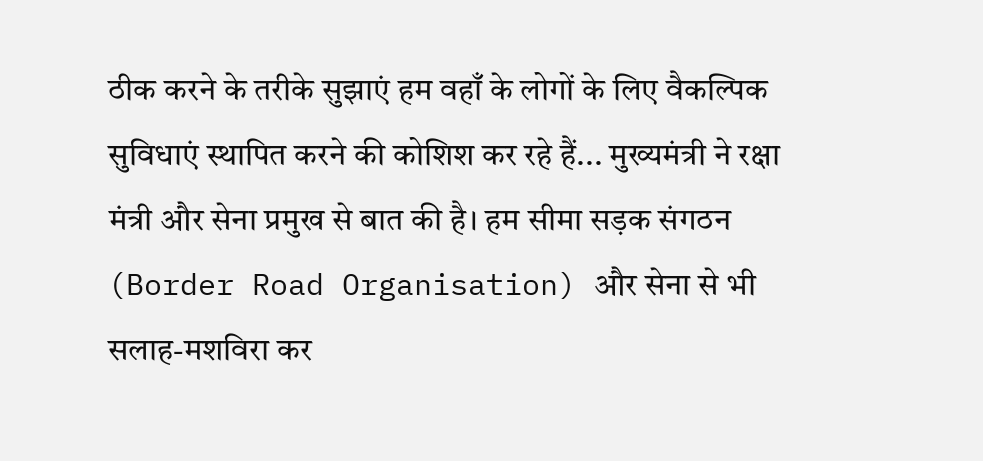ठीक करने के तरीके सुझाएं हम वहाँ के लोगों के लिए वैकल्पिक सुविधाएं स्थापित करने की कोशिश कर रहे हैं... मुख्यमंत्री ने रक्षा मंत्री और सेना प्रमुख से बात की है। हम सीमा सड़क संगठन (Border Road Organisation) और सेना से भी सलाह-मशविरा कर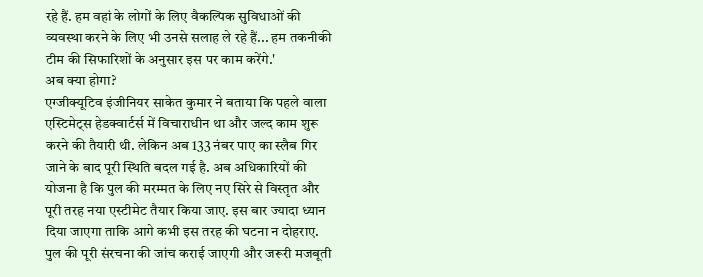रहे हैं. हम वहां के लोगों के लिए वैकल्पिक सुविधाओं की व्यवस्था करने के लिए भी उनसे सलाह ले रहे हैं... हम तकनीकी टीम की सिफारिशों के अनुसार इस पर काम करेंगे.'
अब क्या होगा?
एग्जीक्यूटिव इंजीनियर साकेत कुमार ने बताया कि पहले वाला एस्टिमेट्स हेडक्वार्टर्स में विचाराधीन था और जल्द काम शुरू करने की तैयारी थी. लेकिन अब 133 नंबर पाए का स्लैब गिर जाने के बाद पूरी स्थिति बदल गई है. अब अधिकारियों की योजना है कि पुल की मरम्मत के लिए नए सिरे से विस्तृत और पूरी तरह नया एस्टीमेट तैयार किया जाए. इस बार ज्यादा ध्यान दिया जाएगा ताकि आगे कभी इस तरह की घटना न दोहराए. पुल की पूरी संरचना की जांच कराई जाएगी और जरूरी मजबूती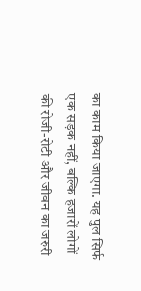का काम किया जाएगा. यह पुल सिर्फ एक सड़क नहीं, बल्कि हजारों लोगों की रोजी-रोटी और जीवन का जरुरी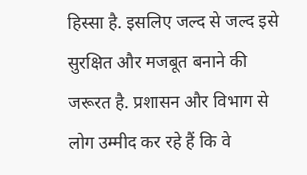हिस्सा है. इसलिए जल्द से जल्द इसे सुरक्षित और मजबूत बनाने की जरूरत है. प्रशासन और विभाग से लोग उम्मीद कर रहे हैं कि वे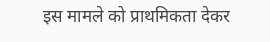इस मामले को प्राथमिकता देकर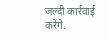जल्दी कार्रवाई करेंगे.